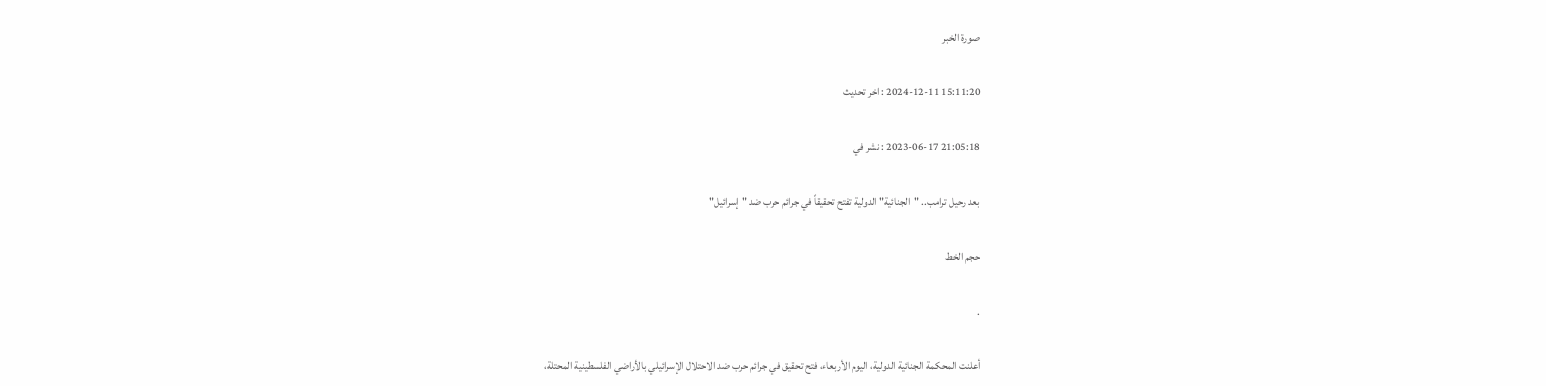صورة الخبر

15:11:20 2024-12-11 : اخر تحديث

21:05:18 2023-06-17 : نشر في

بعد رحيل ترامب.. "الجنائية" الدولية تفتح تحقيقاً في جرائم حرب ضد "إسرائيل"

حجم الخط

.

أعلنت المحكمة الجنائية الدولية، اليوم الأربعاء، فتح تحقيق في جرائم حرب ضد الاحتلال الإسرائيلي بالأراضي الفلسطينية المحتلة،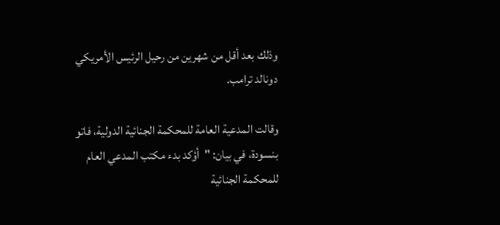وذلك بعد أقل من شهرين من رحيل الرئيس الأمريكي دونالد ترامب.

وقالت المدعية العامة للمحكمة الجنائية الدولية، فاتو بنسودة، في بيان: "أؤكد بدء مكتب المدعي العام للمحكمة الجنائية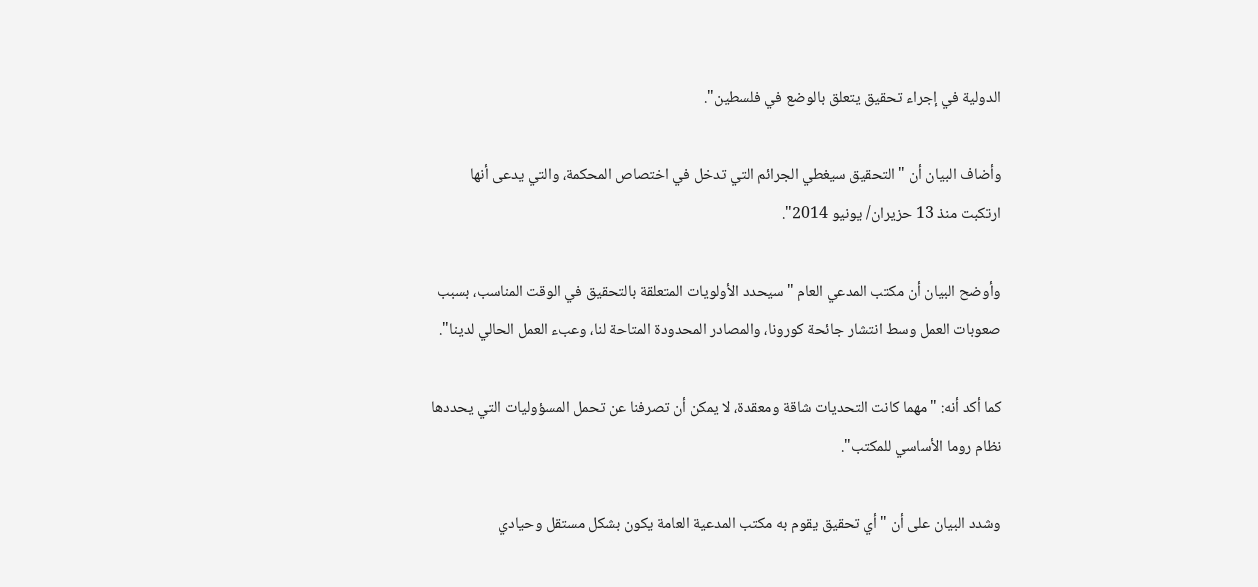الدولية في إجراء تحقيق يتعلق بالوضع في فلسطين".

وأضاف البيان أن "التحقيق سيغطي الجرائم التي تدخل في اختصاص المحكمة، والتي يدعى أنها ارتكبت منذ 13 حزيران/ يونيو 2014".

وأوضح البيان أن مكتب المدعي العام "سيحدد الأولويات المتعلقة بالتحقيق في الوقت المناسب، بسبب صعوبات العمل وسط انتشار جائحة كورونا، والمصادر المحدودة المتاحة لنا، وعبء العمل الحالي لدينا".

كما أكد أنه: "مهما كانت التحديات شاقة ومعقدة، لا يمكن أن تصرفنا عن تحمل المسؤوليات التي يحددها نظام روما الأساسي للمكتب".

وشدد البيان على أن "أي تحقيق يقوم به مكتب المدعية العامة يكون بشكل مستقل وحيادي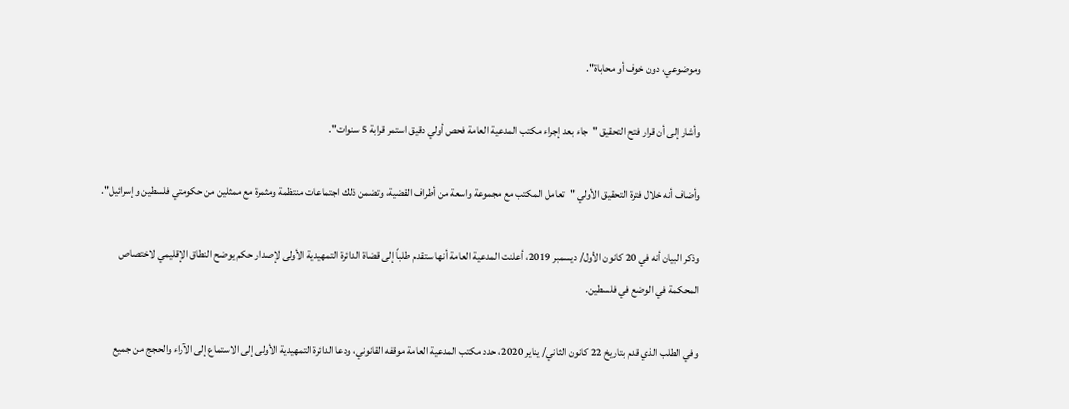وموضوعي، دون خوف أو محاباة".

وأشار إلى أن قرار فتح التحقيق "جاء بعد إجراء مكتب المدعية العامة فحص أولي دقيق استمر قرابة 5 سنوات".

وأضاف أنه خلال فترة التحقيق الأولي "تعامل المكتب مع مجموعة واسعة من أطراف القضية، وتضمن ذلك اجتماعات منتظمة ومثمرة مع ممثلين من حكومتي فلسطين وإسرائيل".

وذكر البيان أنه في 20 كانون الأول/ ديسمبر 2019، أعلنت المدعية العامة أنها ستقدم طلباً إلى قضاة الدائرة التمهيدية الأولى لإصدار حكم يوضح النطاق الإقليمي لاختصاص المحكمة في الوضع في فلسطين.

وفي الطلب الذي قدم بتاريخ 22 كانون الثاني/ يناير 2020، حدد مكتب المدعية العامة موقفه القانوني، ودعا الدائرة التمهيدية الأولى إلى الاستماع إلى الآراء والحجج من جميع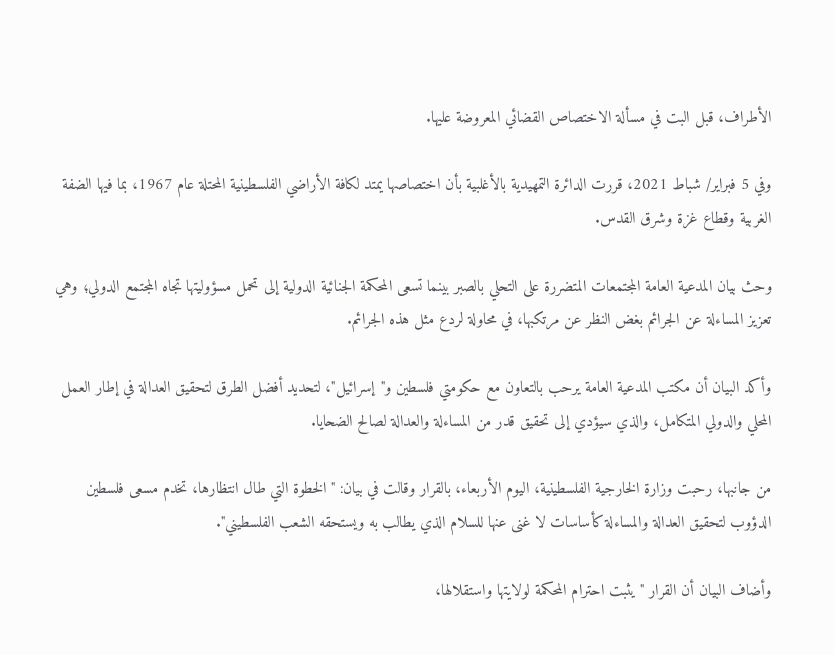الأطراف، قبل البت في مسألة الاختصاص القضائي المعروضة عليها.

وفي 5 فبراير/ شباط 2021، قررت الدائرة التمهيدية بالأغلبية بأن اختصاصها يمتد لكافة الأراضي الفلسطينية المحتلة عام 1967، بما فيها الضفة الغربية وقطاع غزة وشرق القدس.

وحث بيان المدعية العامة المجتمعات المتضررة على التحلي بالصبر بينما تسعى المحكمة الجنائية الدولية إلى تحمل مسؤوليتها تجاه المجتمع الدولي؛ وهي تعزيز المساءلة عن الجرائم بغض النظر عن مرتكبها، في محاولة لردع مثل هذه الجرائم.

وأكد البيان أن مكتب المدعية العامة يرحب بالتعاون مع حكومتي فلسطين و"إسرائيل"، لتحديد أفضل الطرق لتحقيق العدالة في إطار العمل المحلي والدولي المتكامل، والذي سيؤدي إلى تحقيق قدر من المساءلة والعدالة لصالح الضحايا.

من جانبها، رحبت وزارة الخارجية الفلسطينية، اليوم الأربعاء، بالقرار وقالت في بيان: "الخطوة التي طال انتظارها، تخدم مسعى فلسطين الدؤوب لتحقيق العدالة والمساءلة كأساسات لا غنى عنها للسلام الذي يطالب به ويستحقه الشعب الفلسطيني".

وأضاف البيان أن القرار "يثبت احترام المحكمة لولايتها واستقلالها،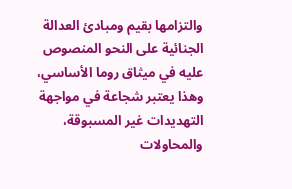والتزامها بقيم ومبادئ العدالة الجنائية على النحو المنصوص عليه في ميثاق روما الأساسي، وهذا يعتبر شجاعة في مواجهة التهديدات غير المسبوقة، والمحاولات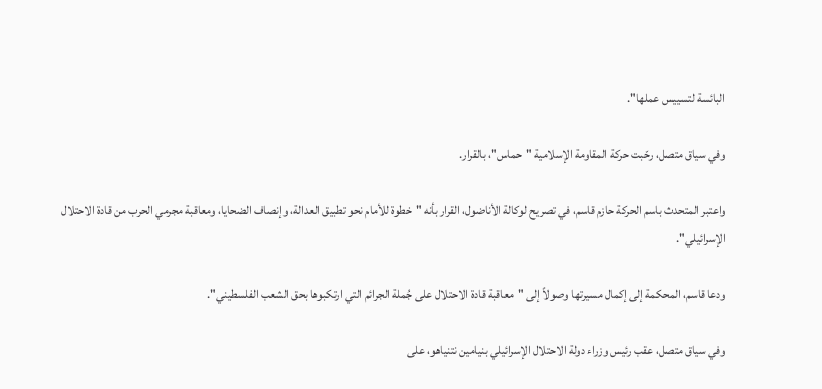البائسة لتسييس عملها".

وفي سياق متصل، رحّبت حركة المقاومة الإسلامية "حماس"، بالقرار.

واعتبر المتحدث باسم الحركة حازم قاسم، في تصريح لوكالة الأناضول، القرار بأنه "خطوة للأمام نحو تطبيق العدالة، وإنصاف الضحايا، ومعاقبة مجرمي الحرب من قادة الاحتلال الإسرائيلي".

ودعا قاسم، المحكمة إلى إكمال مسيرتها وصولاً إلى "معاقبة قادة الاحتلال على جُملة الجرائم التي ارتكبوها بحق الشعب الفلسطيني".

وفي سياق متصل، عقب رئيس وزراء دولة الاحتلال الإسرائيلي بنيامين نتنياهو، على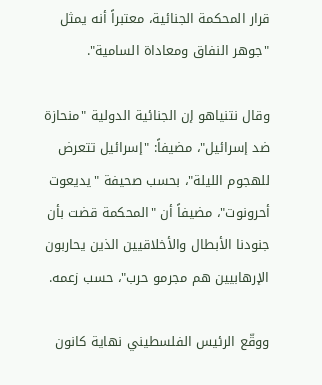قرار المحكمة الجنائية، معتبراً أنه يمثل "جوهر النفاق ومعاداة السامية".

وقال نتنياهو إن الجنائية الدولية "منحازة ضد إسرائيل"، مضيفاً: "إسرائيل تتعرض للهجوم الليلة"، بحسب صحيفة "يديعوت أحرونوت"، مضيفاً أن "المحكمة قضت بأن جنودنا الأبطال والأخلاقيين الذين يحاربون الإرهابيين هم مجرمو حرب"، حسب زعمه.

ووقّع الرئيس الفلسطيني نهاية كانون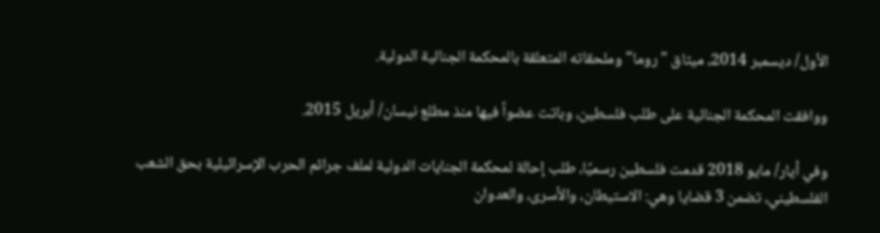الأول/ ديسمبر 2014، ميثاق "روما" وملحقاته المتعلقة بالمحكمة الجنائية الدولية.

ووافقت المحكمة الجنائية على طلب فلسطين، وباتت عضواً فيها منذ مطلع نيسان/ أبريل 2015.

وفي أيار/ مايو 2018 قدمت فلسطين رسميًا، طلب إحالة لمحكمة الجنايات الدولية لملف جرائم الحرب الإسرائيلية بحق الشعب الفلسطيني، تضمن 3 قضايا وهي: الاستيطان، والأسرى، والعدوان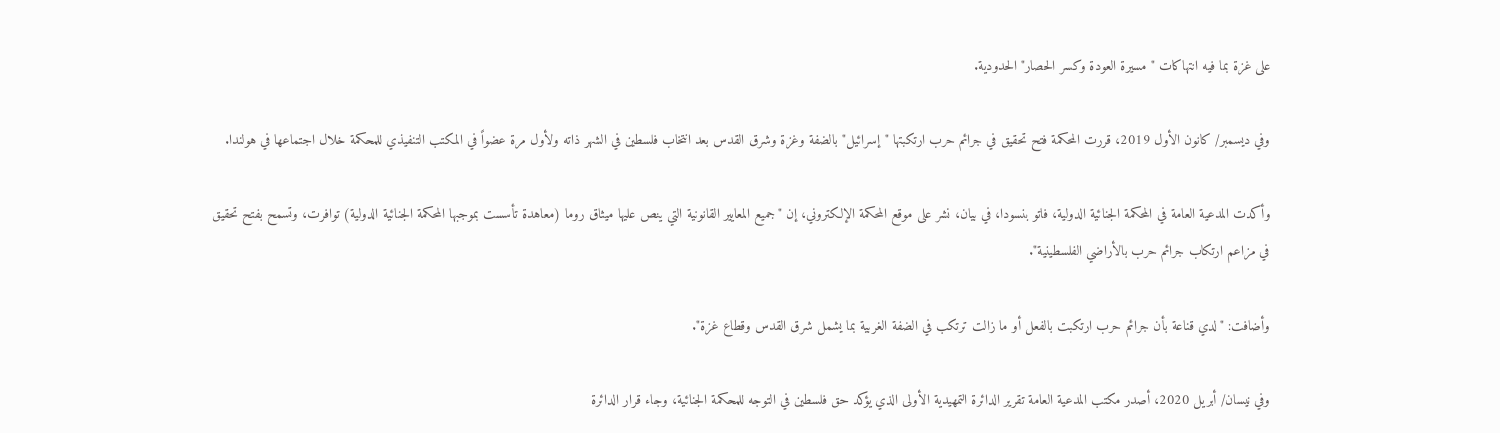على غزة بما فيه انتهاكات "مسيرة العودة وكسر الحصار" الحدودية.

وفي ديسمبر/ كانون الأول 2019، قررت المحكمة فتح تحقيق في جرائم حرب ارتكبتها "إسرائيل" بالضفة وغزة وشرق القدس بعد انتخاب فلسطين في الشهر ذاته ولأول مرة عضواً في المكتب التنفيذي للمحكمة خلال اجتماعها في هولندا.

وأكدت المدعية العامة في المحكمة الجنائية الدولية، فاتو بنسودا، في بيان، نشر على موقع المحكمة الإلكتروني، إن "جميع المعايير القانونية التي ينص عليها ميثاق روما (معاهدة تأسست بموجبها المحكمة الجنائية الدولية) توافرت، وتسمح بفتح تحقيق في مزاعم ارتكاب جرائم حرب بالأراضي الفلسطينية".

وأضافت: "لدي قناعة بأن جرائم حرب ارتكبت بالفعل أو ما زالت ترتكب في الضفة الغربية بما يشمل شرق القدس وقطاع غزة".

وفي نيسان/ أبريل 2020، أصدر مكتب المدعية العامة تقرير الدائرة التمهيدية الأولى الذي يؤكد حق فلسطين في التوجه للمحكمة الجنائية، وجاء قرار الدائرة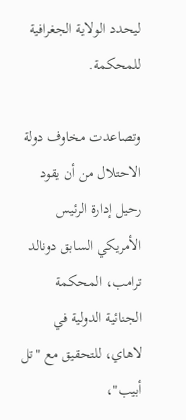ليحدد الولاية الجغرافية للمحكمة.

وتصاعدت مخاوف دولة الاحتلال من أن يقود رحيل إدارة الرئيس الأمريكي السابق دونالد ترامب، المحكمة الجنائية الدولية في لاهاي، للتحقيق مع "تل أبيب"،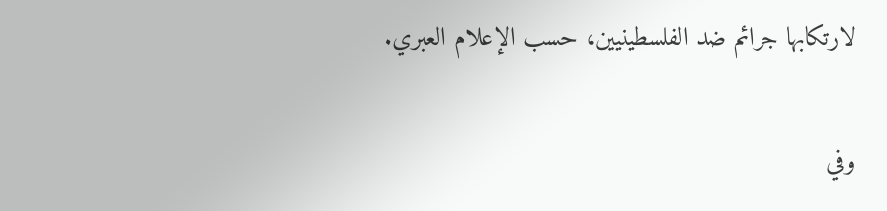لارتكابها جرائم ضد الفلسطينيين، حسب الإعلام العبري.

وفي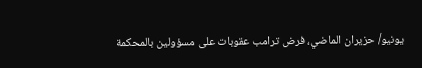يونيو/ حزيران الماضي، فرض ترامب عقوبات على مسؤولين بالمحكمة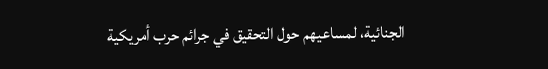الجنائية، لمساعيهم حول التحقيق في جرائم حرب أمريكية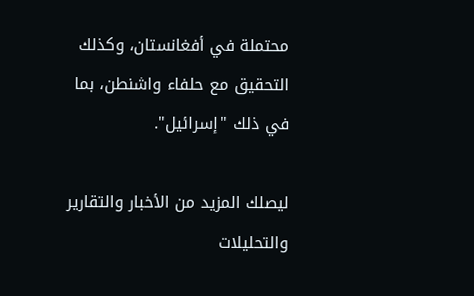محتملة في أفغانستان، وكذلك التحقيق مع حلفاء واشنطن، بما في ذلك "إسرائيل".

ليصلك المزيد من الأخبار والتقارير والتحليلات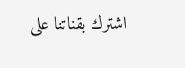اشترك بقناتنا على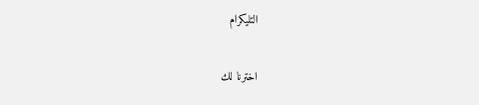التليكرام

اخترنا لك